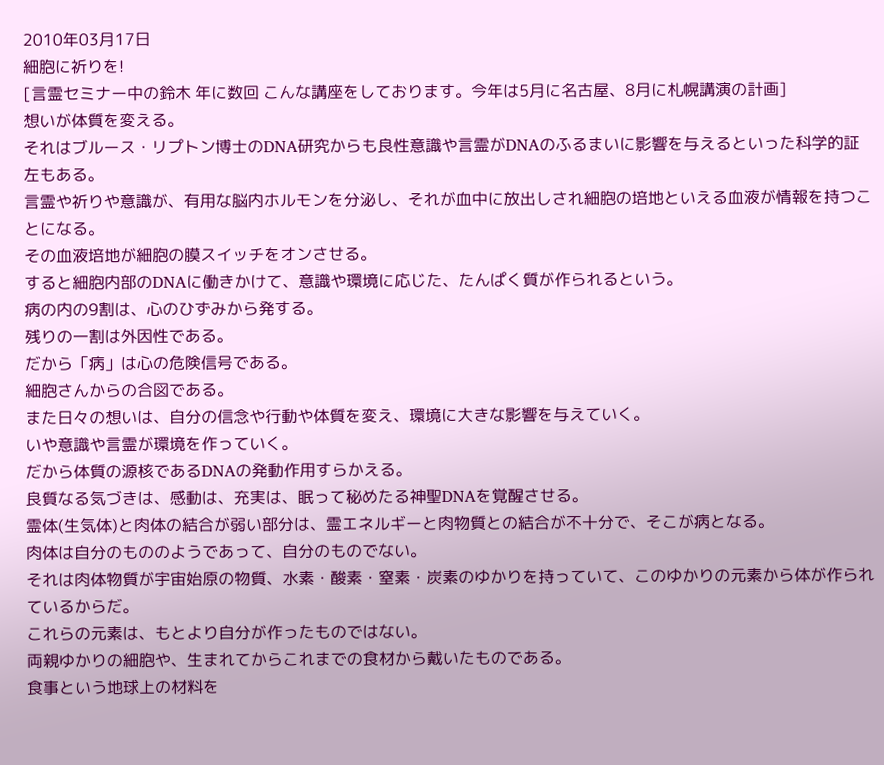2010年03月17日
細胞に祈りを!
[言霊セミナー中の鈴木 年に数回 こんな講座をしております。今年は5月に名古屋、8月に札幌講演の計画]
想いが体質を変える。
それはブルース・リプトン博士のDNA研究からも良性意識や言霊がDNAのふるまいに影響を与えるといった科学的証左もある。
言霊や祈りや意識が、有用な脳内ホルモンを分泌し、それが血中に放出しされ細胞の培地といえる血液が情報を持つことになる。
その血液培地が細胞の膜スイッチをオンさせる。
すると細胞内部のDNAに働きかけて、意識や環境に応じた、たんぱく質が作られるという。
病の内の9割は、心のひずみから発する。
残りの一割は外因性である。
だから「病」は心の危険信号である。
細胞さんからの合図である。
また日々の想いは、自分の信念や行動や体質を変え、環境に大きな影響を与えていく。
いや意識や言霊が環境を作っていく。
だから体質の源核であるDNAの発動作用すらかえる。
良質なる気づきは、感動は、充実は、眠って秘めたる神聖DNAを覚醒させる。
霊体(生気体)と肉体の結合が弱い部分は、霊エネルギーと肉物質との結合が不十分で、そこが病となる。
肉体は自分のもののようであって、自分のものでない。
それは肉体物質が宇宙始原の物質、水素・酸素・窒素・炭素のゆかりを持っていて、このゆかりの元素から体が作られているからだ。
これらの元素は、もとより自分が作ったものではない。
両親ゆかりの細胞や、生まれてからこれまでの食材から戴いたものである。
食事という地球上の材料を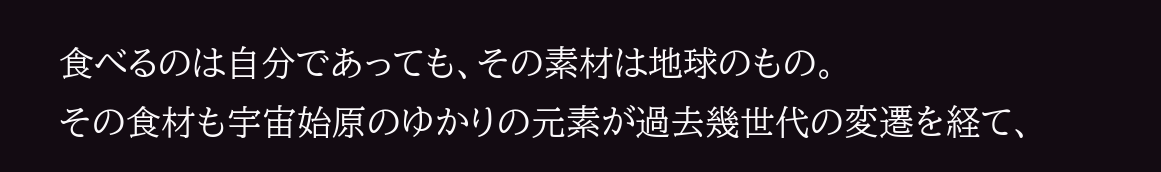食べるのは自分であっても、その素材は地球のもの。
その食材も宇宙始原のゆかりの元素が過去幾世代の変遷を経て、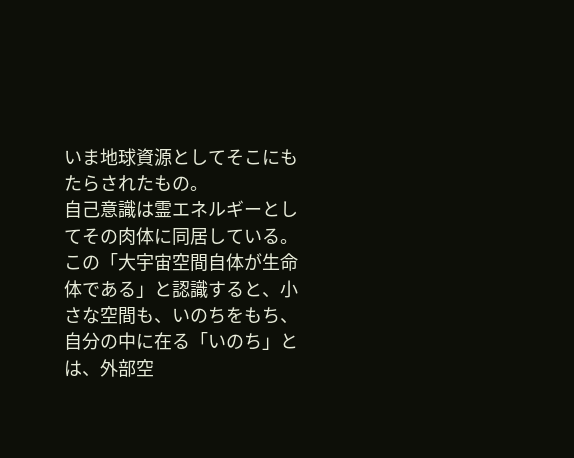いま地球資源としてそこにもたらされたもの。
自己意識は霊エネルギーとしてその肉体に同居している。
この「大宇宙空間自体が生命体である」と認識すると、小さな空間も、いのちをもち、自分の中に在る「いのち」とは、外部空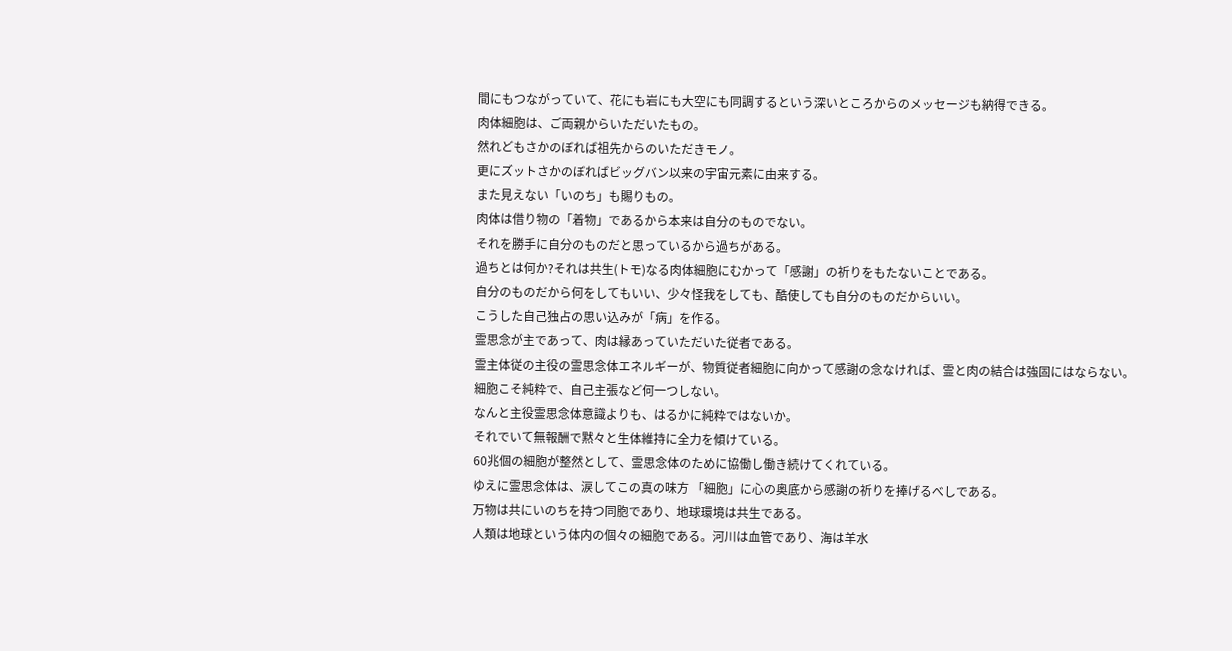間にもつながっていて、花にも岩にも大空にも同調するという深いところからのメッセージも納得できる。
肉体細胞は、ご両親からいただいたもの。
然れどもさかのぼれば祖先からのいただきモノ。
更にズットさかのぼればビッグバン以来の宇宙元素に由来する。
また見えない「いのち」も賜りもの。
肉体は借り物の「着物」であるから本来は自分のものでない。
それを勝手に自分のものだと思っているから過ちがある。
過ちとは何か?それは共生(トモ)なる肉体細胞にむかって「感謝」の祈りをもたないことである。
自分のものだから何をしてもいい、少々怪我をしても、酷使しても自分のものだからいい。
こうした自己独占の思い込みが「病」を作る。
霊思念が主であって、肉は縁あっていただいた従者である。
霊主体従の主役の霊思念体エネルギーが、物質従者細胞に向かって感謝の念なければ、霊と肉の結合は強固にはならない。
細胞こそ純粋で、自己主張など何一つしない。
なんと主役霊思念体意識よりも、はるかに純粋ではないか。
それでいて無報酬で黙々と生体維持に全力を傾けている。
60兆個の細胞が整然として、霊思念体のために協働し働き続けてくれている。
ゆえに霊思念体は、涙してこの真の味方 「細胞」に心の奥底から感謝の祈りを捧げるべしである。
万物は共にいのちを持つ同胞であり、地球環境は共生である。
人類は地球という体内の個々の細胞である。河川は血管であり、海は羊水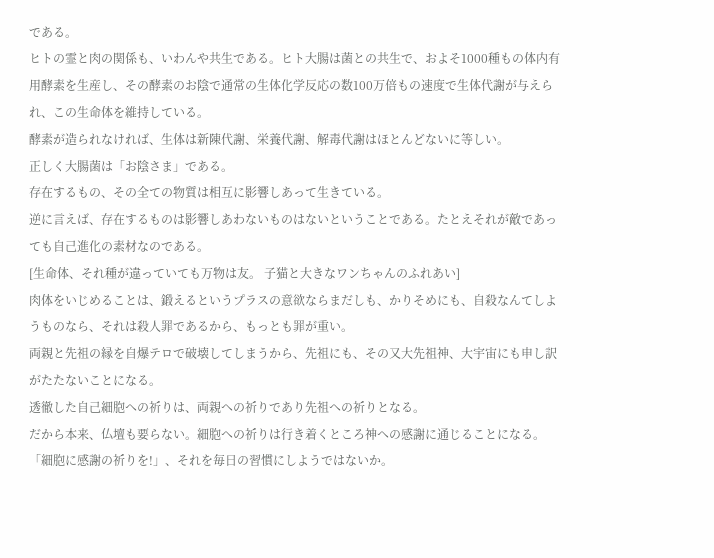である。
ヒトの霊と肉の関係も、いわんや共生である。ヒト大腸は菌との共生で、およそ1000種もの体内有用酵素を生産し、その酵素のお陰で通常の生体化学反応の数100万倍もの速度で生体代謝が与えられ、この生命体を維持している。
酵素が造られなければ、生体は新陳代謝、栄養代謝、解毒代謝はほとんどないに等しい。
正しく大腸菌は「お陰さま」である。
存在するもの、その全ての物質は相互に影響しあって生きている。
逆に言えば、存在するものは影響しあわないものはないということである。たとえそれが敵であっても自己進化の素材なのである。
[生命体、それ種が違っていても万物は友。 子猫と大きなワンちゃんのふれあい]
肉体をいじめることは、鍛えるというプラスの意欲ならまだしも、かりそめにも、自殺なんてしようものなら、それは殺人罪であるから、もっとも罪が重い。
両親と先祖の縁を自爆テロで破壊してしまうから、先祖にも、その又大先祖神、大宇宙にも申し訳がたたないことになる。
透徹した自己細胞への祈りは、両親への祈りであり先祖への祈りとなる。
だから本来、仏壇も要らない。細胞への祈りは行き着くところ神への感謝に通じることになる。
「細胞に感謝の祈りを!」、それを毎日の習慣にしようではないか。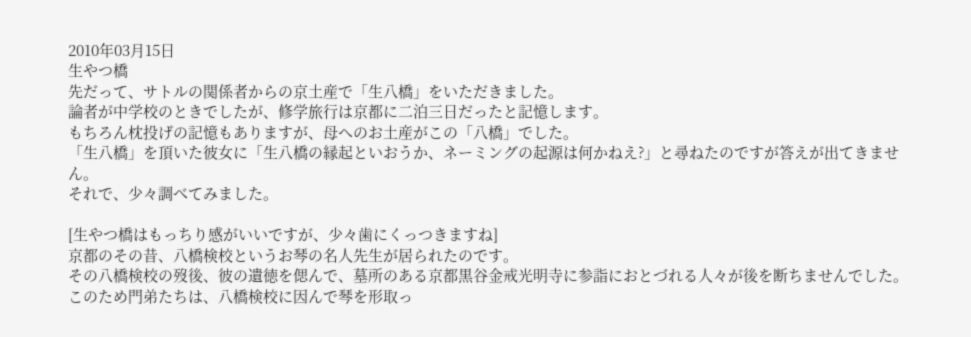2010年03月15日
生やつ橋
先だって、サトルの関係者からの京土産で「生八橋」をいただきました。
論者が中学校のときでしたが、修学旅行は京都に二泊三日だったと記憶します。
もちろん枕投げの記憶もありますが、母へのお土産がこの「八橋」でした。
「生八橋」を頂いた彼女に「生八橋の縁起といおうか、ネーミングの起源は何かねえ?」と尋ねたのですが答えが出てきません。
それで、少々調べてみました。

[生やつ橋はもっちり感がいいですが、少々歯にくっつきますね]
京都のその昔、八橋検校というお琴の名人先生が居られたのです。
その八橋検校の歿後、彼の遺徳を偲んで、墓所のある京都黒谷金戒光明寺に参詣におとづれる人々が後を断ちませんでした。
このため門弟たちは、八橋検校に因んで琴を形取っ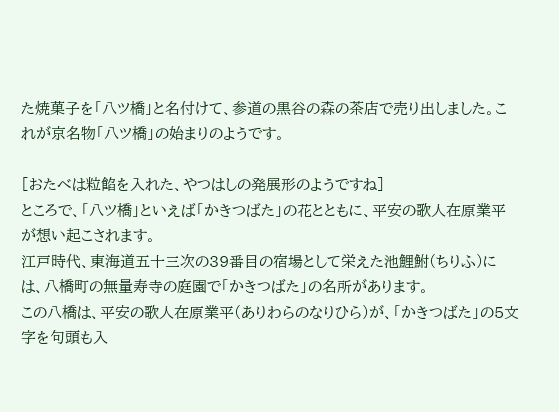た焼菓子を「八ツ橋」と名付けて、参道の黒谷の森の茶店で売り出しました。これが京名物「八ツ橋」の始まりのようです。

[おたべは粒餡を入れた、やつはしの発展形のようですね]
ところで、「八ツ橋」といえば「かきつばた」の花とともに、平安の歌人在原業平が想い起こされます。
江戸時代、東海道五十三次の39番目の宿場として栄えた池鯉鮒(ちりふ)には、八橋町の無量寿寺の庭園で「かきつばた」の名所があります。
この八橋は、平安の歌人在原業平(ありわらのなりひら)が、「かきつばた」の5文字を句頭も入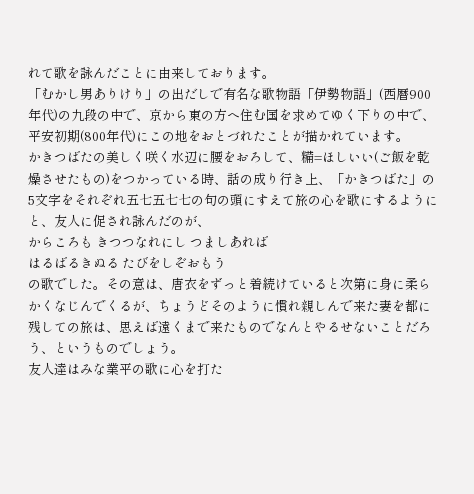れて歌を詠んだことに由来しております。
「むかし男ありけり」の出だしで有名な歌物語「伊勢物語」(西暦900年代)の九段の中で、京から東の方へ住む国を求めてゆく下りの中で、平安初期(800年代)にこの地をおとづれたことが描かれています。
かきつばたの美しく咲く水辺に腰をおろして、糒=ほしいい(ご飯を乾燥させたもの)をつかっている時、話の成り行き上、「かきつばた」の5文字をそれぞれ五七五七七の句の頭にすえて旅の心を歌にするようにと、友人に促され詠んだのが、
からころも きつつなれにし つましあれば
はるばるきぬる たびをしぞおもう
の歌でした。その意は、唐衣をずっと着続けていると次第に身に柔らかくなじんでくるが、ちょうどそのように慣れ親しんで来た妻を都に残しての旅は、思えば遠くまで来たものでなんとやるせないことだろう、というものでしょう。
友人達はみな業平の歌に心を打た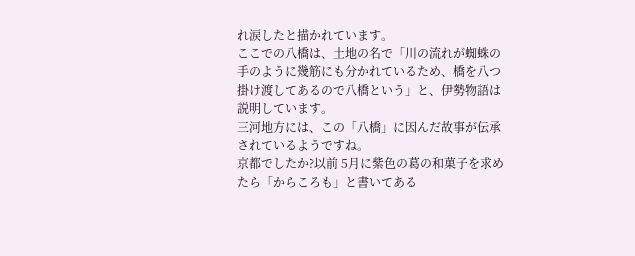れ涙したと描かれています。
ここでの八橋は、土地の名で「川の流れが蜘蛛の手のように幾筋にも分かれているため、橋を八つ掛け渡してあるので八橋という」と、伊勢物語は説明しています。
三河地方には、この「八橋」に因んだ故事が伝承されているようですね。
京都でしたか?以前 5月に紫色の葛の和菓子を求めたら「からころも」と書いてある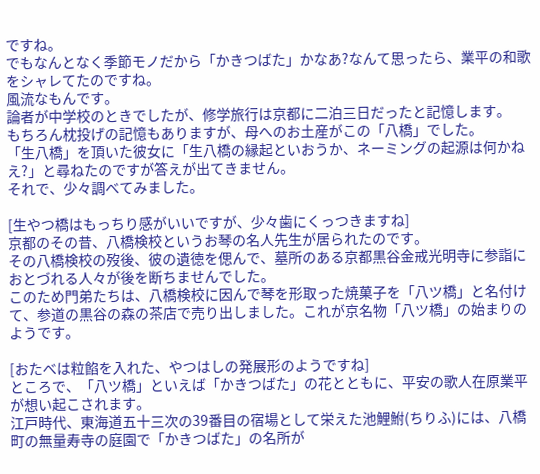ですね。
でもなんとなく季節モノだから「かきつばた」かなあ?なんて思ったら、業平の和歌をシャレてたのですね。
風流なもんです。
論者が中学校のときでしたが、修学旅行は京都に二泊三日だったと記憶します。
もちろん枕投げの記憶もありますが、母へのお土産がこの「八橋」でした。
「生八橋」を頂いた彼女に「生八橋の縁起といおうか、ネーミングの起源は何かねえ?」と尋ねたのですが答えが出てきません。
それで、少々調べてみました。

[生やつ橋はもっちり感がいいですが、少々歯にくっつきますね]
京都のその昔、八橋検校というお琴の名人先生が居られたのです。
その八橋検校の歿後、彼の遺徳を偲んで、墓所のある京都黒谷金戒光明寺に参詣におとづれる人々が後を断ちませんでした。
このため門弟たちは、八橋検校に因んで琴を形取った焼菓子を「八ツ橋」と名付けて、参道の黒谷の森の茶店で売り出しました。これが京名物「八ツ橋」の始まりのようです。

[おたべは粒餡を入れた、やつはしの発展形のようですね]
ところで、「八ツ橋」といえば「かきつばた」の花とともに、平安の歌人在原業平が想い起こされます。
江戸時代、東海道五十三次の39番目の宿場として栄えた池鯉鮒(ちりふ)には、八橋町の無量寿寺の庭園で「かきつばた」の名所が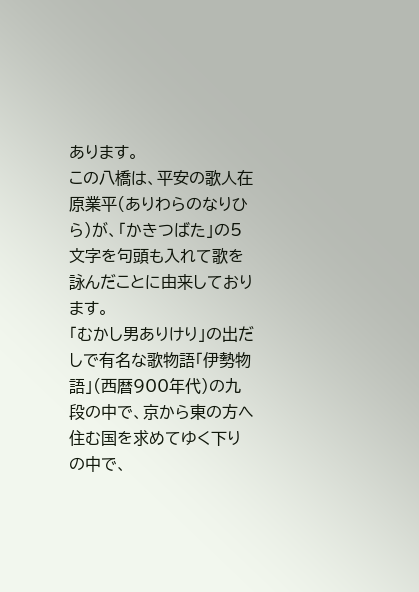あります。
この八橋は、平安の歌人在原業平(ありわらのなりひら)が、「かきつばた」の5文字を句頭も入れて歌を詠んだことに由来しております。
「むかし男ありけり」の出だしで有名な歌物語「伊勢物語」(西暦900年代)の九段の中で、京から東の方へ住む国を求めてゆく下りの中で、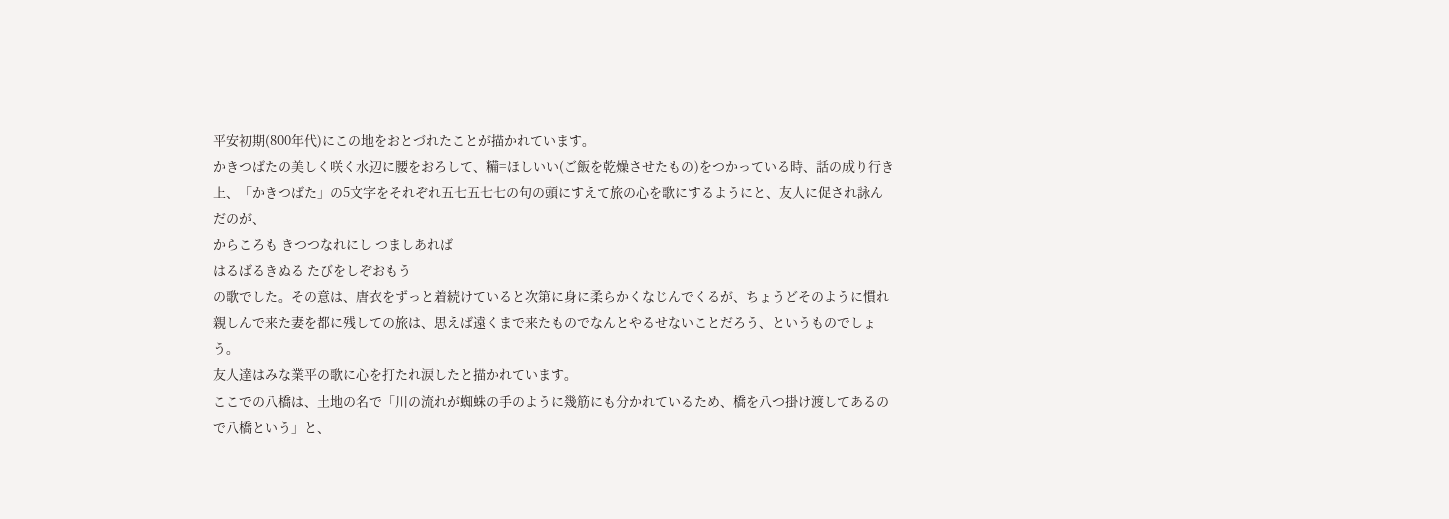平安初期(800年代)にこの地をおとづれたことが描かれています。
かきつばたの美しく咲く水辺に腰をおろして、糒=ほしいい(ご飯を乾燥させたもの)をつかっている時、話の成り行き上、「かきつばた」の5文字をそれぞれ五七五七七の句の頭にすえて旅の心を歌にするようにと、友人に促され詠んだのが、
からころも きつつなれにし つましあれば
はるばるきぬる たびをしぞおもう
の歌でした。その意は、唐衣をずっと着続けていると次第に身に柔らかくなじんでくるが、ちょうどそのように慣れ親しんで来た妻を都に残しての旅は、思えば遠くまで来たものでなんとやるせないことだろう、というものでしょう。
友人達はみな業平の歌に心を打たれ涙したと描かれています。
ここでの八橋は、土地の名で「川の流れが蜘蛛の手のように幾筋にも分かれているため、橋を八つ掛け渡してあるので八橋という」と、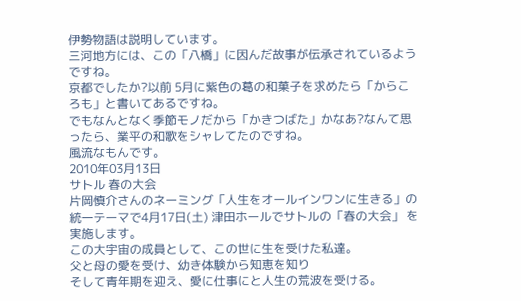伊勢物語は説明しています。
三河地方には、この「八橋」に因んだ故事が伝承されているようですね。
京都でしたか?以前 5月に紫色の葛の和菓子を求めたら「からころも」と書いてあるですね。
でもなんとなく季節モノだから「かきつばた」かなあ?なんて思ったら、業平の和歌をシャレてたのですね。
風流なもんです。
2010年03月13日
サトル 春の大会
片岡慎介さんのネーミング「人生をオールインワンに生きる」の統一テーマで4月17日(土) 津田ホールでサトルの「春の大会」 を実施します。
この大宇宙の成員として、この世に生を受けた私達。
父と母の愛を受け、幼き体験から知恵を知り
そして青年期を迎え、愛に仕事にと人生の荒波を受ける。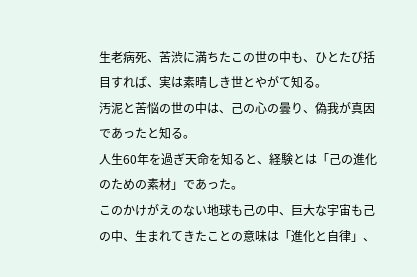生老病死、苦渋に満ちたこの世の中も、ひとたび括目すれば、実は素晴しき世とやがて知る。
汚泥と苦悩の世の中は、己の心の曇り、偽我が真因であったと知る。
人生60年を過ぎ天命を知ると、経験とは「己の進化のための素材」であった。
このかけがえのない地球も己の中、巨大な宇宙も己の中、生まれてきたことの意味は「進化と自律」、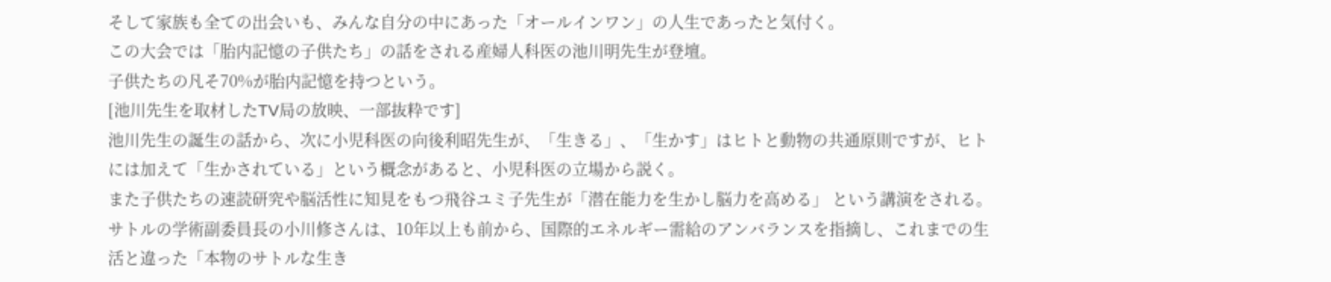そして家族も全ての出会いも、みんな自分の中にあった「オールインワン」の人生であったと気付く。
この大会では「胎内記憶の子供たち」の話をされる産婦人科医の池川明先生が登壇。
子供たちの凡そ70%が胎内記憶を持つという。
[池川先生を取材したTV局の放映、一部抜粋です]
池川先生の誕生の話から、次に小児科医の向後利昭先生が、「生きる」、「生かす」はヒトと動物の共通原則ですが、ヒトには加えて「生かされている」という概念があると、小児科医の立場から説く。
また子供たちの速読研究や脳活性に知見をもつ飛谷ユミ子先生が「潜在能力を生かし脳力を高める」 という講演をされる。
サトルの学術副委員長の小川修さんは、10年以上も前から、国際的エネルギー需給のアンバランスを指摘し、これまでの生活と違った「本物のサトルな生き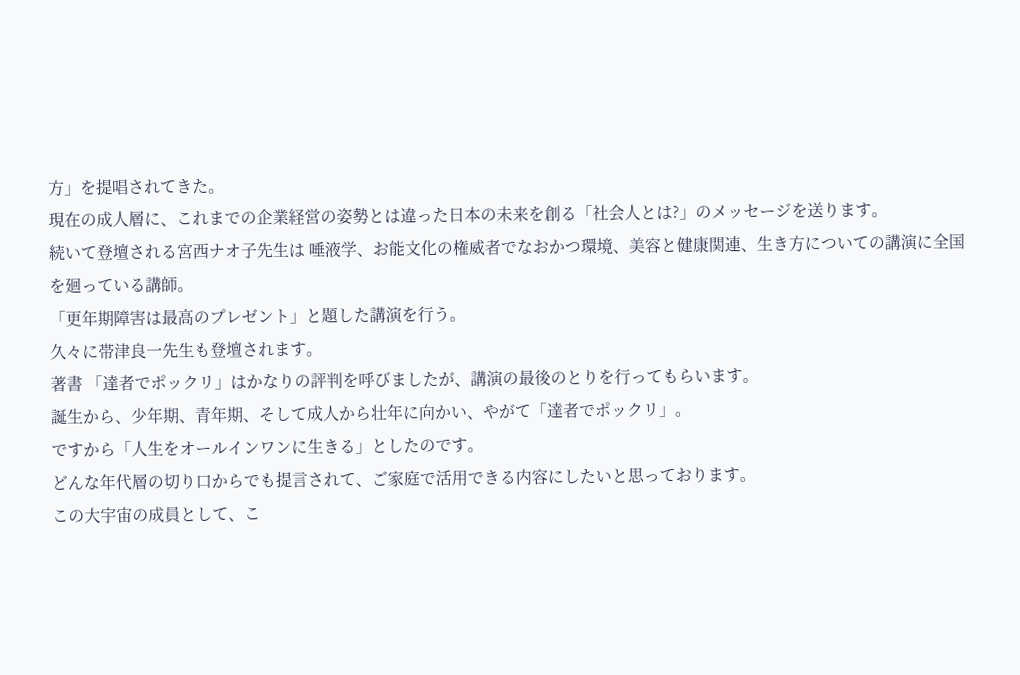方」を提唱されてきた。
現在の成人層に、これまでの企業経営の姿勢とは違った日本の未来を創る「社会人とは?」のメッセージを送ります。
続いて登壇される宮西ナオ子先生は 唾液学、お能文化の権威者でなおかつ環境、美容と健康関連、生き方についての講演に全国を廻っている講師。
「更年期障害は最高のプレゼント」と題した講演を行う。
久々に帯津良一先生も登壇されます。
著書 「達者でポックリ」はかなりの評判を呼びましたが、講演の最後のとりを行ってもらいます。
誕生から、少年期、青年期、そして成人から壮年に向かい、やがて「達者でポックリ」。
ですから「人生をオールインワンに生きる」としたのです。
どんな年代層の切り口からでも提言されて、ご家庭で活用できる内容にしたいと思っております。
この大宇宙の成員として、こ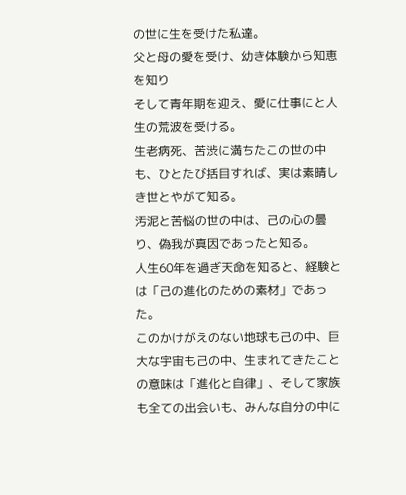の世に生を受けた私達。
父と母の愛を受け、幼き体験から知恵を知り
そして青年期を迎え、愛に仕事にと人生の荒波を受ける。
生老病死、苦渋に満ちたこの世の中も、ひとたび括目すれば、実は素晴しき世とやがて知る。
汚泥と苦悩の世の中は、己の心の曇り、偽我が真因であったと知る。
人生60年を過ぎ天命を知ると、経験とは「己の進化のための素材」であった。
このかけがえのない地球も己の中、巨大な宇宙も己の中、生まれてきたことの意味は「進化と自律」、そして家族も全ての出会いも、みんな自分の中に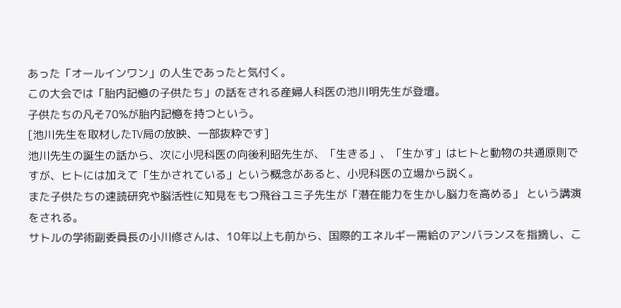あった「オールインワン」の人生であったと気付く。
この大会では「胎内記憶の子供たち」の話をされる産婦人科医の池川明先生が登壇。
子供たちの凡そ70%が胎内記憶を持つという。
[池川先生を取材したTV局の放映、一部抜粋です]
池川先生の誕生の話から、次に小児科医の向後利昭先生が、「生きる」、「生かす」はヒトと動物の共通原則ですが、ヒトには加えて「生かされている」という概念があると、小児科医の立場から説く。
また子供たちの速読研究や脳活性に知見をもつ飛谷ユミ子先生が「潜在能力を生かし脳力を高める」 という講演をされる。
サトルの学術副委員長の小川修さんは、10年以上も前から、国際的エネルギー需給のアンバランスを指摘し、こ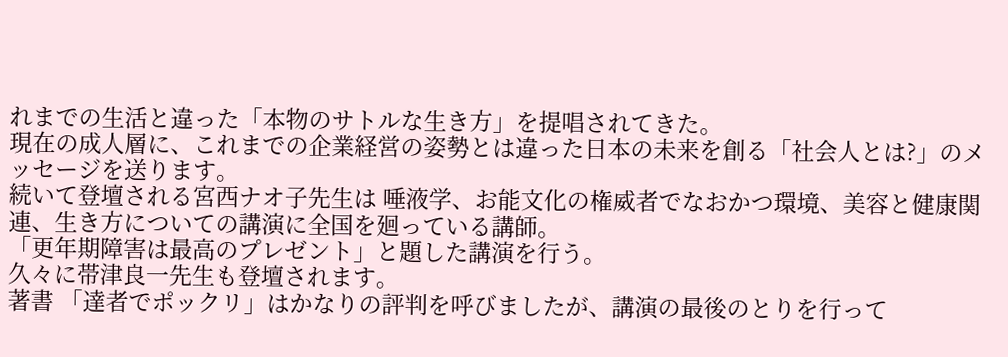れまでの生活と違った「本物のサトルな生き方」を提唱されてきた。
現在の成人層に、これまでの企業経営の姿勢とは違った日本の未来を創る「社会人とは?」のメッセージを送ります。
続いて登壇される宮西ナオ子先生は 唾液学、お能文化の権威者でなおかつ環境、美容と健康関連、生き方についての講演に全国を廻っている講師。
「更年期障害は最高のプレゼント」と題した講演を行う。
久々に帯津良一先生も登壇されます。
著書 「達者でポックリ」はかなりの評判を呼びましたが、講演の最後のとりを行って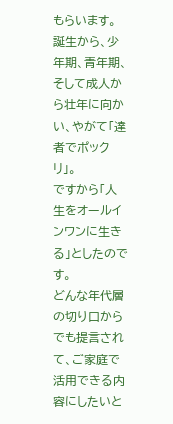もらいます。
誕生から、少年期、青年期、そして成人から壮年に向かい、やがて「達者でポックリ」。
ですから「人生をオールインワンに生きる」としたのです。
どんな年代層の切り口からでも提言されて、ご家庭で活用できる内容にしたいと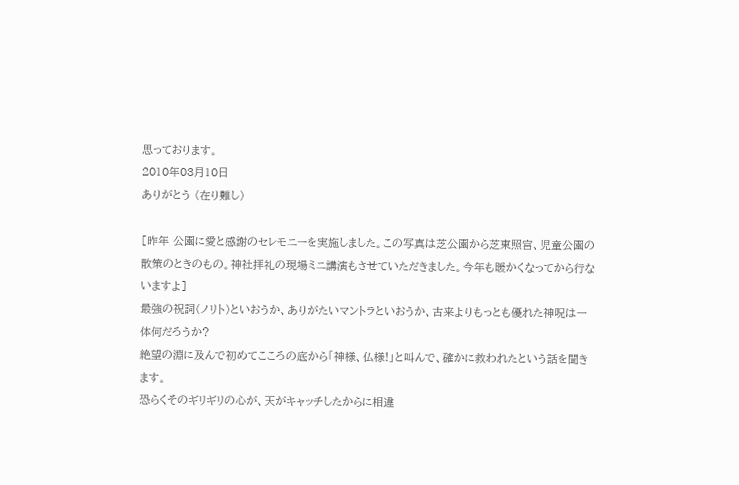思っております。
2010年03月10日
ありがとう (在り難し)

[昨年 公園に愛と感謝のセレモニーを実施しました。この写真は芝公園から芝東照宮、児童公園の散策のときのもの。神社拝礼の現場ミニ講演もさせていただきました。今年も暖かくなってから行ないますよ]
最強の祝詞(ノリト)といおうか、ありがたいマントラといおうか、古来よりもっとも優れた神呪は一体何だろうか?
絶望の淵に及んで初めてこころの底から「神様、仏様!」と叫んで、確かに救われたという話を聞きます。
恐らくそのギリギリの心が、天がキャッチしたからに相違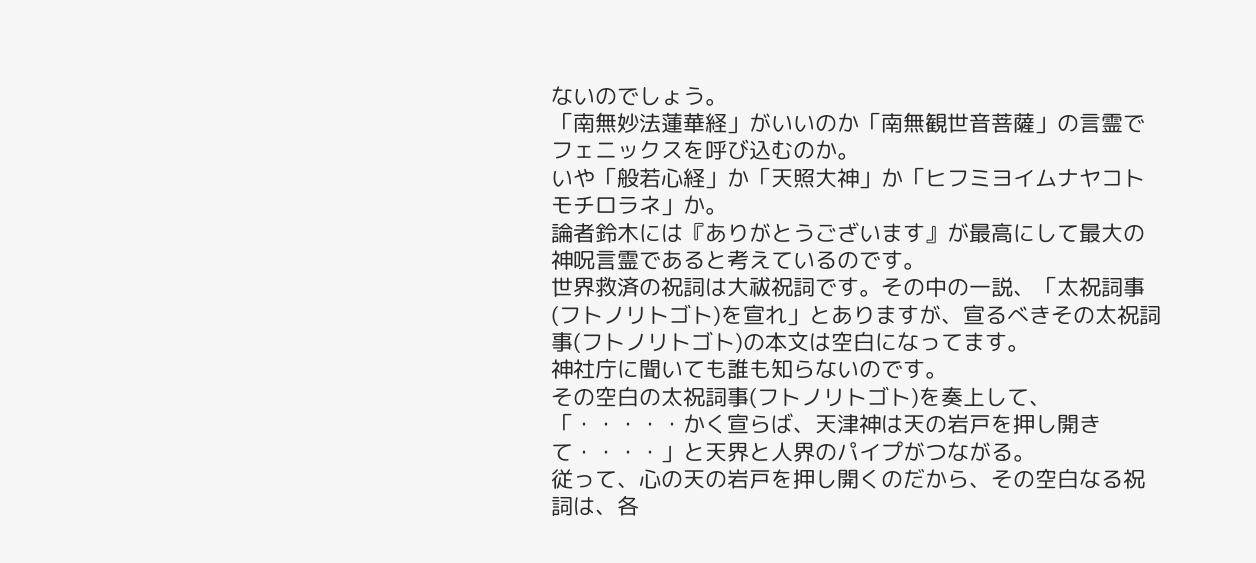ないのでしょう。
「南無妙法蓮華経」がいいのか「南無観世音菩薩」の言霊でフェニックスを呼び込むのか。
いや「般若心経」か「天照大神」か「ヒフミヨイムナヤコトモチロラネ」か。
論者鈴木には『ありがとうございます』が最高にして最大の神呪言霊であると考えているのです。
世界救済の祝詞は大祓祝詞です。その中の一説、「太祝詞事(フトノリトゴト)を宣れ」とありますが、宣るべきその太祝詞事(フトノリトゴト)の本文は空白になってます。
神社庁に聞いても誰も知らないのです。
その空白の太祝詞事(フトノリトゴト)を奏上して、「・・・・・かく宣らば、天津神は天の岩戸を押し開きて・・・・」と天界と人界のパイプがつながる。
従って、心の天の岩戸を押し開くのだから、その空白なる祝詞は、各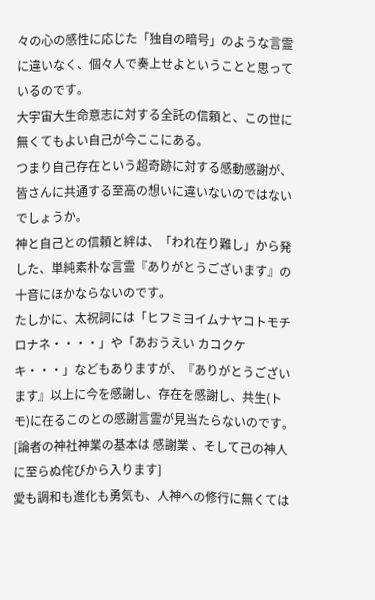々の心の感性に応じた「独自の暗号」のような言霊に違いなく、個々人で奏上せよということと思っているのです。
大宇宙大生命意志に対する全託の信頼と、この世に無くてもよい自己が今ここにある。
つまり自己存在という超奇跡に対する感動感謝が、皆さんに共通する至高の想いに違いないのではないでしょうか。
神と自己との信頼と絆は、「われ在り難し」から発した、単純素朴な言霊『ありがとうございます』の十音にほかならないのです。
たしかに、太祝詞には「ヒフミヨイムナヤコトモチロナネ・・・・」や「あおうえい カコクケキ・・・」などもありますが、『ありがとうございます』以上に今を感謝し、存在を感謝し、共生(トモ)に在るこのとの感謝言霊が見当たらないのです。
[論者の神社神業の基本は 感謝業 、そして己の神人に至らぬ侘びから入ります]
愛も調和も進化も勇気も、人神への修行に無くては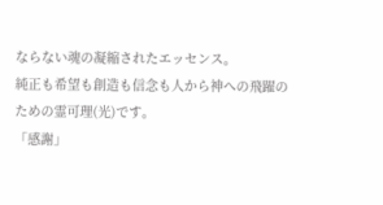ならない魂の凝縮されたエッセンス。
純正も希望も創造も信念も人から神への飛躍のための霊可理(光)です。
「感謝」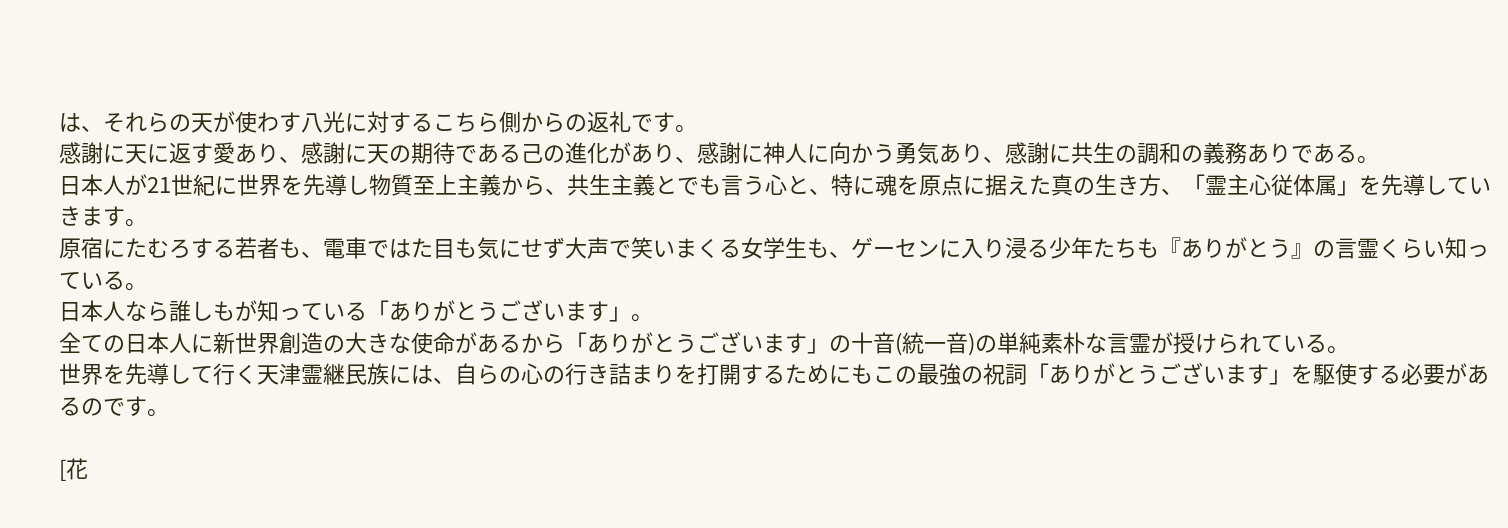は、それらの天が使わす八光に対するこちら側からの返礼です。
感謝に天に返す愛あり、感謝に天の期待である己の進化があり、感謝に神人に向かう勇気あり、感謝に共生の調和の義務ありである。
日本人が21世紀に世界を先導し物質至上主義から、共生主義とでも言う心と、特に魂を原点に据えた真の生き方、「霊主心従体属」を先導していきます。
原宿にたむろする若者も、電車ではた目も気にせず大声で笑いまくる女学生も、ゲーセンに入り浸る少年たちも『ありがとう』の言霊くらい知っている。
日本人なら誰しもが知っている「ありがとうございます」。
全ての日本人に新世界創造の大きな使命があるから「ありがとうございます」の十音(統一音)の単純素朴な言霊が授けられている。
世界を先導して行く天津霊継民族には、自らの心の行き詰まりを打開するためにもこの最強の祝詞「ありがとうございます」を駆使する必要があるのです。

[花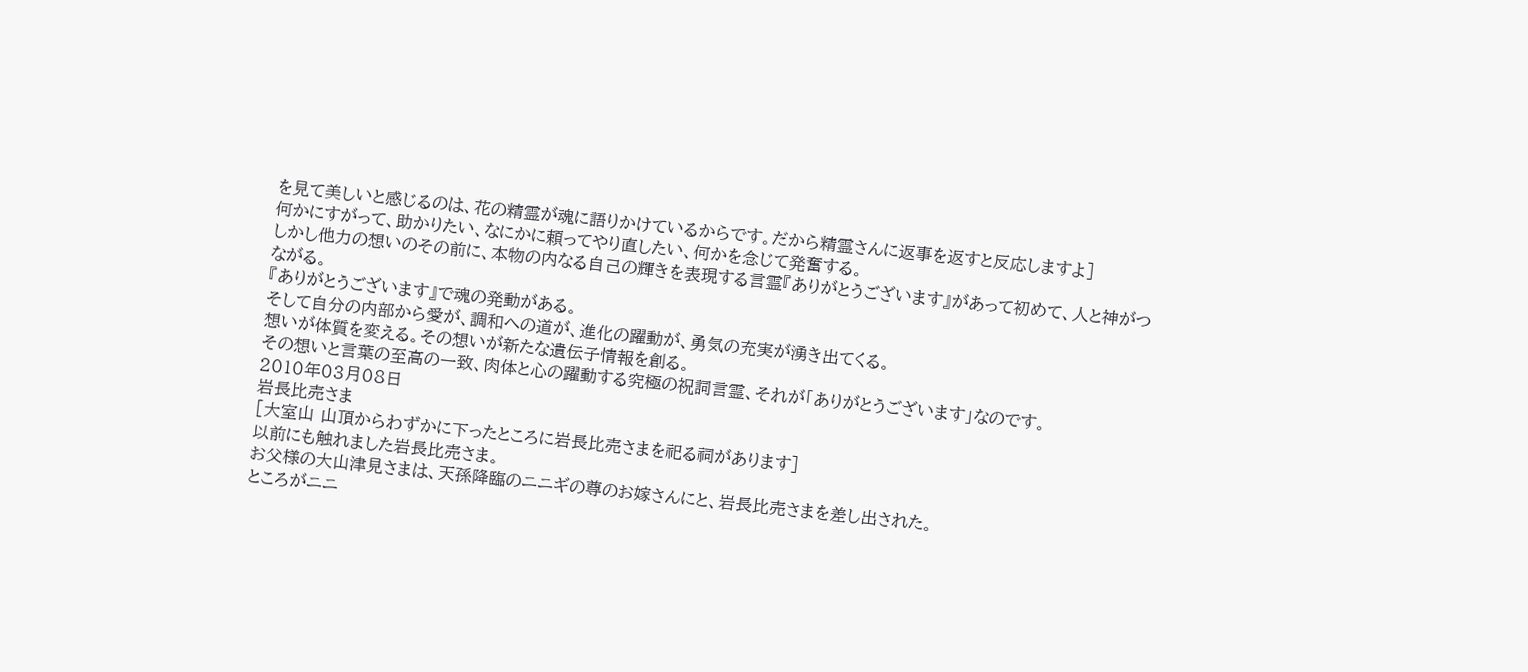を見て美しいと感じるのは、花の精霊が魂に語りかけているからです。だから精霊さんに返事を返すと反応しますよ]
何かにすがって、助かりたい、なにかに頼ってやり直したい、何かを念じて発奮する。
しかし他力の想いのその前に、本物の内なる自己の輝きを表現する言霊『ありがとうございます』があって初めて、人と神がつながる。
『ありがとうございます』で魂の発動がある。
そして自分の内部から愛が、調和への道が、進化の躍動が、勇気の充実が湧き出てくる。
想いが体質を変える。その想いが新たな遺伝子情報を創る。
その想いと言葉の至高の一致、肉体と心の躍動する究極の祝詞言霊、それが「ありがとうございます」なのです。
2010年03月08日
岩長比売さま
[大室山 山頂からわずかに下ったところに岩長比売さまを祀る祠があります]
以前にも触れました岩長比売さま。
お父様の大山津見さまは、天孫降臨のニニギの尊のお嫁さんにと、岩長比売さまを差し出された。
ところがニニ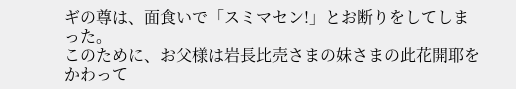ギの尊は、面食いで「スミマセン!」とお断りをしてしまった。
このために、お父様は岩長比売さまの妹さまの此花開耶をかわって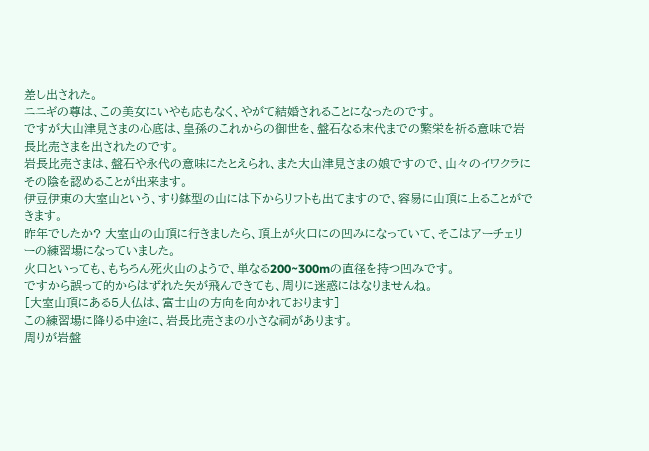差し出された。
ニニギの尊は、この美女にいやも応もなく、やがて結婚されることになったのです。
ですが大山津見さまの心底は、皇孫のこれからの御世を、盤石なる末代までの繁栄を祈る意味で岩長比売さまを出されたのです。
岩長比売さまは、盤石や永代の意味にたとえられ、また大山津見さまの娘ですので、山々のイワクラにその陰を認めることが出来ます。
伊豆伊東の大室山という、すり鉢型の山には下からリフトも出てますので、容易に山頂に上ることができます。
昨年でしたか? 大室山の山頂に行きましたら、頂上が火口にの凹みになっていて、そこはアーチェリーの練習場になっていました。
火口といっても、もちろん死火山のようで、単なる200~300mの直径を持つ凹みです。
ですから誤って的からはずれた矢が飛んできても、周りに迷惑にはなりませんね。
[大室山頂にある5人仏は、富士山の方向を向かれております]
この練習場に降りる中途に、岩長比売さまの小さな祠があります。
周りが岩盤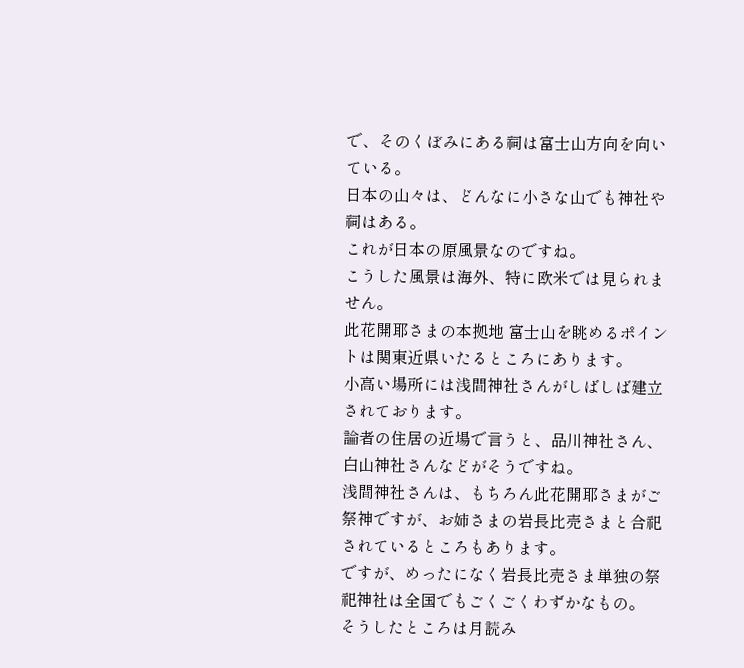で、そのくぼみにある祠は富士山方向を向いている。
日本の山々は、どんなに小さな山でも神社や祠はある。
これが日本の原風景なのですね。
こうした風景は海外、特に欧米では見られません。
此花開耶さまの本拠地 富士山を眺めるポイントは関東近県いたるところにあります。
小高い場所には浅間神社さんがしばしば建立されております。
論者の住居の近場で言うと、品川神社さん、白山神社さんなどがそうですね。
浅間神社さんは、もちろん此花開耶さまがご祭神ですが、お姉さまの岩長比売さまと合祀されているところもあります。
ですが、めったになく岩長比売さま単独の祭祀神社は全国でもごくごくわずかなもの。
そうしたところは月読み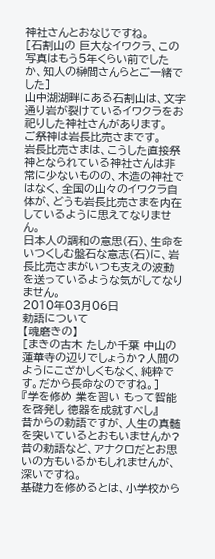神社さんとおなじですね。
[石割山の 巨大なイワクラ、この写真はもう5年くらい前でしたか、知人の榊間さんらとご一緒でした]
山中湖湖畔にある石割山は、文字通り岩が裂けているイワクラをお祀りした神社さんがあります。
ご祭神は岩長比売さまです。
岩長比売さまは、こうした直接祭神となられている神社さんは非常に少ないものの、木造の神社ではなく、全国の山々のイワクラ自体が、どうも岩長比売さまを内在しているように思えてなりません。
日本人の調和の意思(石)、生命をいつくしむ盤石な意志(石)に、岩長比売さまがいつも支えの波動を送っているような気がしてなりません。
2010年03月06日
勅語について
【魂磨きの】
[まきの古木 たしか千葉 中山の蓮華寺の辺りでしょうか?人間のようにこざかしくもなく、純粋です。だから長命なのですね。]
『学を修め 業を習い もって智能を啓発し 徳器を成就すべし』
昔からの勅語ですが、人生の真髄を突いているとおもいませんか?
昔の勅語など、アナクロだとお思いの方もいるかもしれませんが、深いですね。
基礎力を修めるとは、小学校から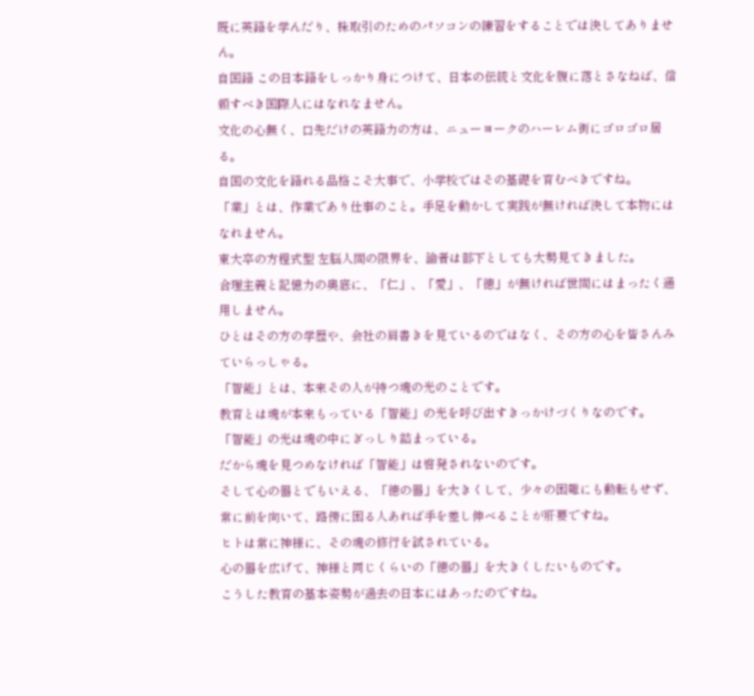既に英語を学んだり、株取引のためのパソコンの練習をすることでは決してありません。
自国語 この日本語をしっかり身につけて、日本の伝統と文化を腹に落とさなねば、信頼すべき国際人にはなれなません。
文化の心無く、口先だけの英語力の方は、ニューヨークのハーレム街にゴロゴロ居る。
自国の文化を語れる品格こそ大事で、小学校ではその基礎を育むべきですね。
「業」とは、作業であり仕事のこと。手足を動かして実践が無ければ決して本物にはなれません。
東大卒の方程式型 左脳人間の限界を、論者は部下としても大勢見てきました。
合理主義と記憶力の奥底に、「仁」、「愛」、「徳」が無ければ世間にはまったく通用しません。
ひとはその方の学歴や、会社の肩書きを見ているのではなく、その方の心を皆さんみていらっしゃる。
「智能」とは、本来その人が持つ魂の光のことです。
教育とは魂が本来もっている「智能」の光を呼び出すきっかけづくりなのです。
「智能」の光は魂の中にぎっしり詰まっている。
だから魂を見つめなければ「智能」は啓発されないのです。
そして心の器とでもいえる、「徳の器」を大きくして、少々の困難にも動転もせず、常に前を向いて、路傍に困る人あれば手を差し伸べることが肝要ですね。
ヒトは常に神様に、その魂の修行を試されている。
心の器を広げて、神様と同じくらいの「徳の器」を大きくしたいものです。
こうした教育の基本姿勢が過去の日本にはあったのですね。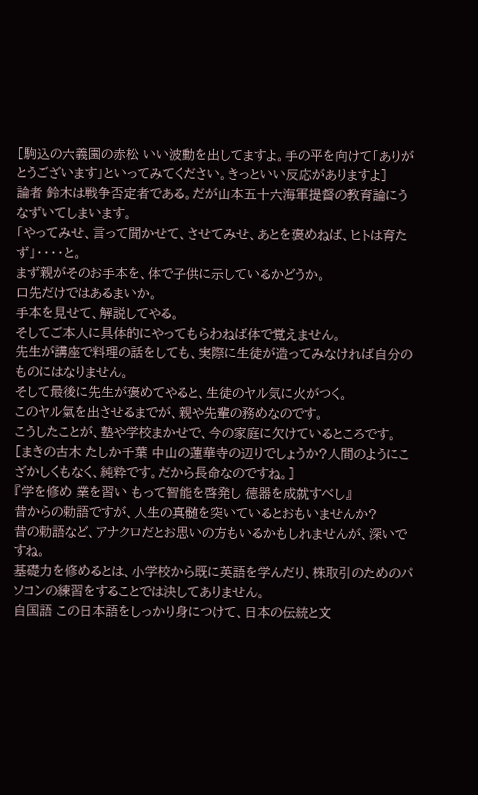[駒込の六義園の赤松 いい波動を出してますよ。手の平を向けて「ありがとうございます」といってみてください。きっといい反応がありますよ]
論者 鈴木は戦争否定者である。だが山本五十六海軍提督の教育論にうなずいてしまいます。
「やってみせ、言って聞かせて、させてみせ、あとを褒めねば、ヒトは育たず」・・・・と。
まず親がそのお手本を、体で子供に示しているかどうか。
口先だけではあるまいか。
手本を見せて、解説してやる。
そしてご本人に具体的にやってもらわねば体で覚えません。
先生が講座で料理の話をしても、実際に生徒が造ってみなければ自分のものにはなりません。
そして最後に先生が褒めてやると、生徒のヤル気に火がつく。
このヤル氣を出させるまでが、親や先輩の務めなのです。
こうしたことが、塾や学校まかせで、今の家庭に欠けているところです。
[まきの古木 たしか千葉 中山の蓮華寺の辺りでしょうか?人間のようにこざかしくもなく、純粋です。だから長命なのですね。]
『学を修め 業を習い もって智能を啓発し 徳器を成就すべし』
昔からの勅語ですが、人生の真髄を突いているとおもいませんか?
昔の勅語など、アナクロだとお思いの方もいるかもしれませんが、深いですね。
基礎力を修めるとは、小学校から既に英語を学んだり、株取引のためのパソコンの練習をすることでは決してありません。
自国語 この日本語をしっかり身につけて、日本の伝統と文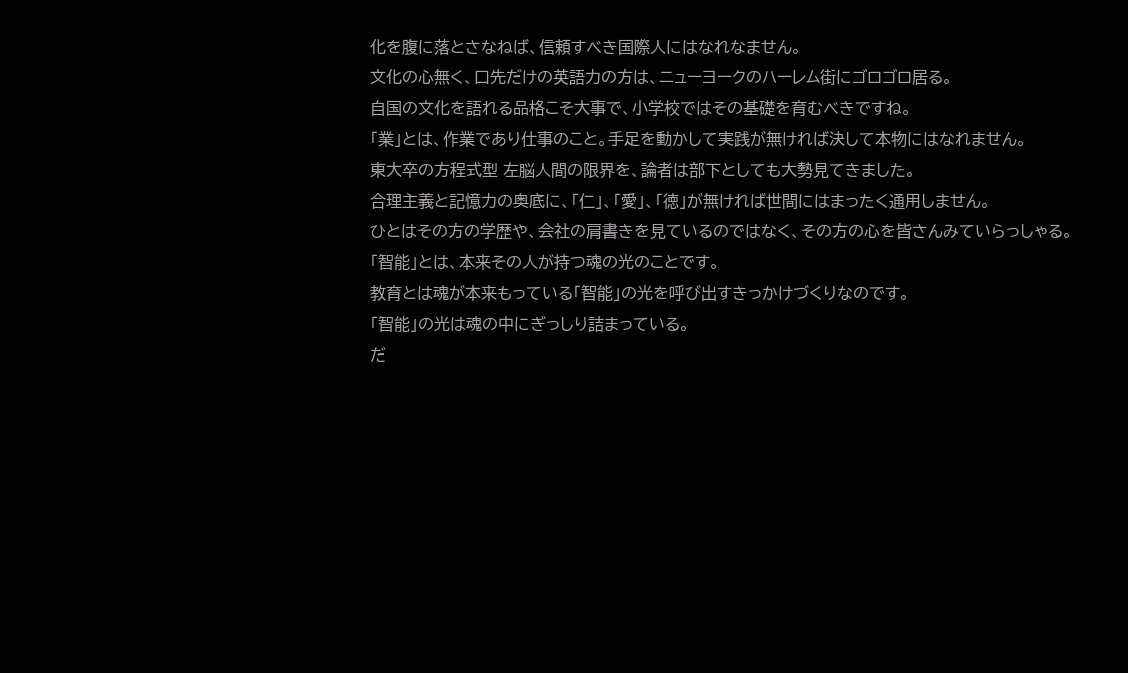化を腹に落とさなねば、信頼すべき国際人にはなれなません。
文化の心無く、口先だけの英語力の方は、ニューヨークのハーレム街にゴロゴロ居る。
自国の文化を語れる品格こそ大事で、小学校ではその基礎を育むべきですね。
「業」とは、作業であり仕事のこと。手足を動かして実践が無ければ決して本物にはなれません。
東大卒の方程式型 左脳人間の限界を、論者は部下としても大勢見てきました。
合理主義と記憶力の奥底に、「仁」、「愛」、「徳」が無ければ世間にはまったく通用しません。
ひとはその方の学歴や、会社の肩書きを見ているのではなく、その方の心を皆さんみていらっしゃる。
「智能」とは、本来その人が持つ魂の光のことです。
教育とは魂が本来もっている「智能」の光を呼び出すきっかけづくりなのです。
「智能」の光は魂の中にぎっしり詰まっている。
だ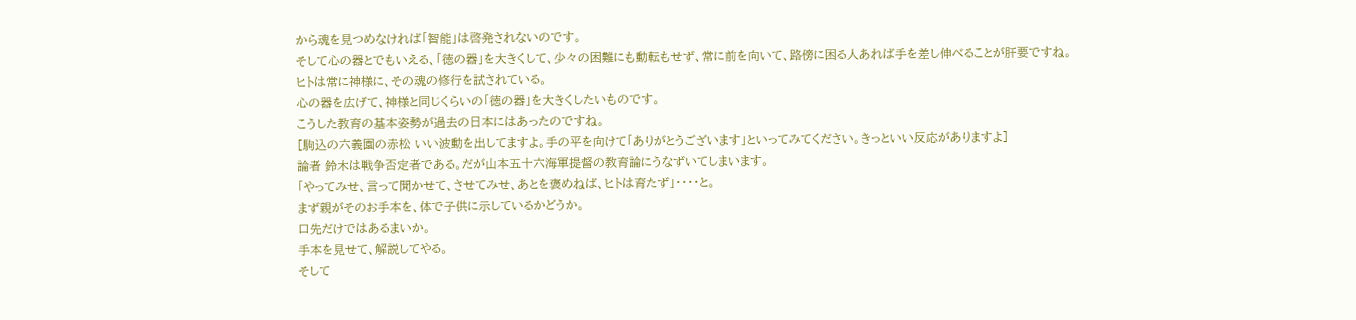から魂を見つめなければ「智能」は啓発されないのです。
そして心の器とでもいえる、「徳の器」を大きくして、少々の困難にも動転もせず、常に前を向いて、路傍に困る人あれば手を差し伸べることが肝要ですね。
ヒトは常に神様に、その魂の修行を試されている。
心の器を広げて、神様と同じくらいの「徳の器」を大きくしたいものです。
こうした教育の基本姿勢が過去の日本にはあったのですね。
[駒込の六義園の赤松 いい波動を出してますよ。手の平を向けて「ありがとうございます」といってみてください。きっといい反応がありますよ]
論者 鈴木は戦争否定者である。だが山本五十六海軍提督の教育論にうなずいてしまいます。
「やってみせ、言って聞かせて、させてみせ、あとを褒めねば、ヒトは育たず」・・・・と。
まず親がそのお手本を、体で子供に示しているかどうか。
口先だけではあるまいか。
手本を見せて、解説してやる。
そして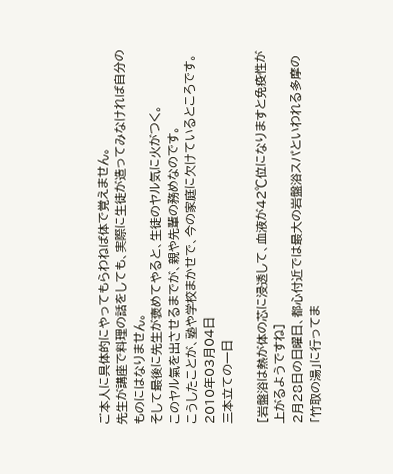ご本人に具体的にやってもらわねば体で覚えません。
先生が講座で料理の話をしても、実際に生徒が造ってみなければ自分のものにはなりません。
そして最後に先生が褒めてやると、生徒のヤル気に火がつく。
このヤル氣を出させるまでが、親や先輩の務めなのです。
こうしたことが、塾や学校まかせで、今の家庭に欠けているところです。
2010年03月04日
三本立ての一日

[岩盤浴は熱が体の芯に浸透して、血液が42℃位になりますと免疫性が上がるようですね]
2月28日の日曜日、都心付近では最大の岩盤浴スパといわれる多摩の「竹取の湯」に行ってま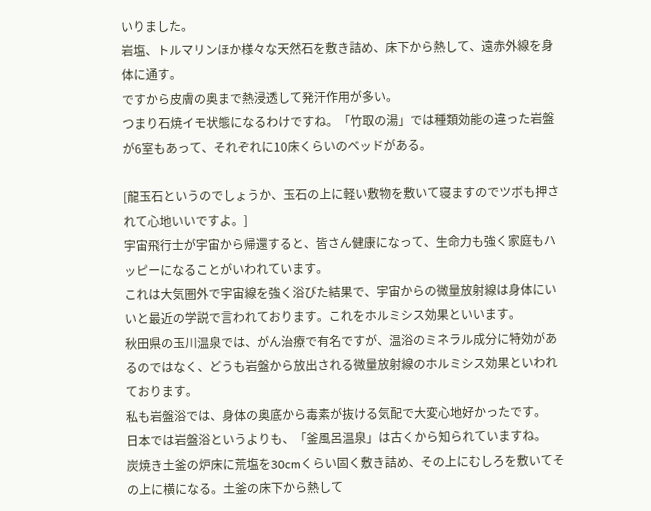いりました。
岩塩、トルマリンほか様々な天然石を敷き詰め、床下から熱して、遠赤外線を身体に通す。
ですから皮膚の奥まで熱浸透して発汗作用が多い。
つまり石焼イモ状態になるわけですね。「竹取の湯」では種類効能の違った岩盤が6室もあって、それぞれに10床くらいのベッドがある。

[龍玉石というのでしょうか、玉石の上に軽い敷物を敷いて寝ますのでツボも押されて心地いいですよ。]
宇宙飛行士が宇宙から帰還すると、皆さん健康になって、生命力も強く家庭もハッピーになることがいわれています。
これは大気圏外で宇宙線を強く浴びた結果で、宇宙からの微量放射線は身体にいいと最近の学説で言われております。これをホルミシス効果といいます。
秋田県の玉川温泉では、がん治療で有名ですが、温浴のミネラル成分に特効があるのではなく、どうも岩盤から放出される微量放射線のホルミシス効果といわれております。
私も岩盤浴では、身体の奥底から毒素が抜ける気配で大変心地好かったです。
日本では岩盤浴というよりも、「釜風呂温泉」は古くから知られていますね。
炭焼き土釜の炉床に荒塩を30cmくらい固く敷き詰め、その上にむしろを敷いてその上に横になる。土釜の床下から熱して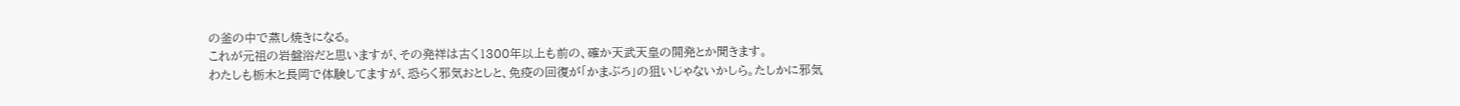の釜の中で蒸し焼きになる。
これが元祖の岩盤浴だと思いますが、その発祥は古く1300年以上も前の、確か天武天皇の開発とか聞きます。
わたしも栃木と長岡で体験してますが、恐らく邪気おとしと、免疫の回復が「かまぶろ」の狙いじゃないかしら。たしかに邪気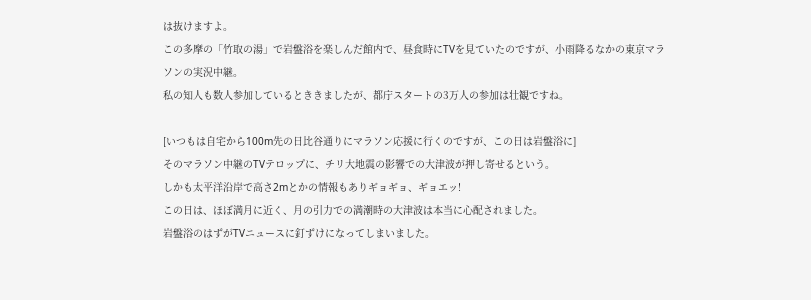は抜けますよ。
この多摩の「竹取の湯」で岩盤浴を楽しんだ館内で、昼食時にTVを見ていたのですが、小雨降るなかの東京マラソンの実況中継。
私の知人も数人参加しているとききましたが、都庁スタートの3万人の参加は壮観ですね。

[いつもは自宅から100m先の日比谷通りにマラソン応援に行くのですが、この日は岩盤浴に]
そのマラソン中継のTVテロップに、チリ大地震の影響での大津波が押し寄せるという。
しかも太平洋沿岸で高さ2mとかの情報もありギョギョ、ギョエッ!
この日は、ほぼ満月に近く、月の引力での満潮時の大津波は本当に心配されました。
岩盤浴のはずがTVニュースに釘ずけになってしまいました。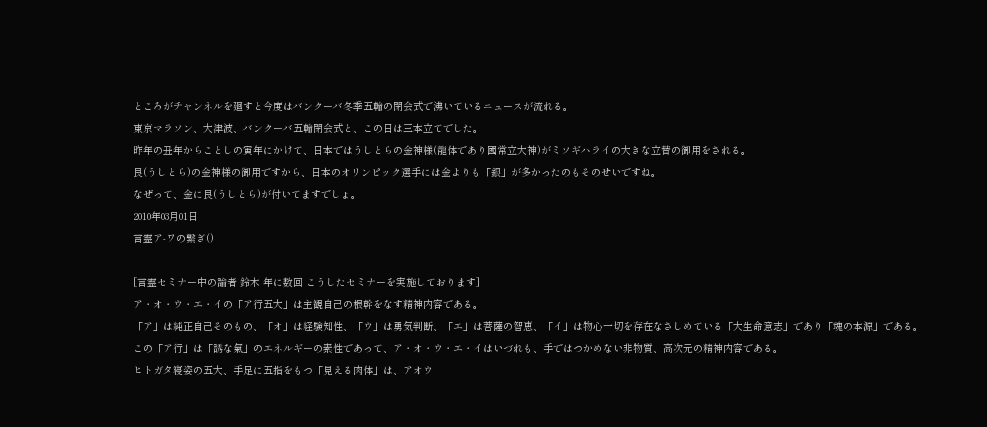ところがチャンネルを廻すと今度はバンクーバ冬季五輪の閉会式で沸いているニュースが流れる。
東京マラソン、大津波、バンクーバ五輪閉会式と、この日は三本立てでした。
昨年の丑年からことしの寅年にかけて、日本ではうしとらの金神様(龍体であり國常立大神)がミソギハライの大きな立替の御用をされる。
艮(うしとら)の金神様の御用ですから、日本のオリンピック選手には金よりも「銀」が多かったのもそのせいですね。
なぜって、金に艮(うしとら)が付いてますでしょ。
2010年03月01日
言霊ア-ワの繋ぎ()

[言霊セミナー中の論者 鈴木 年に数回 こうしたセミナーを実施しております]
ア・オ・ウ・エ・イの「ア行五大」は主観自己の根幹をなす精神内容である。
「ア」は純正自己そのもの、「オ」は経験知性、「ウ」は勇気判断、「エ」は菩薩の智恵、「イ」は物心一切を存在なさしめている「大生命意志」であり「魂の本源」である。
この「ア行」は「誘な氣」のエネルギーの素性であって、ア・オ・ウ・エ・イはいづれも、手ではつかめない非物質、高次元の精神内容である。
ヒトガタ寝姿の五大、手足に五指をもつ「見える肉体」は、アオウ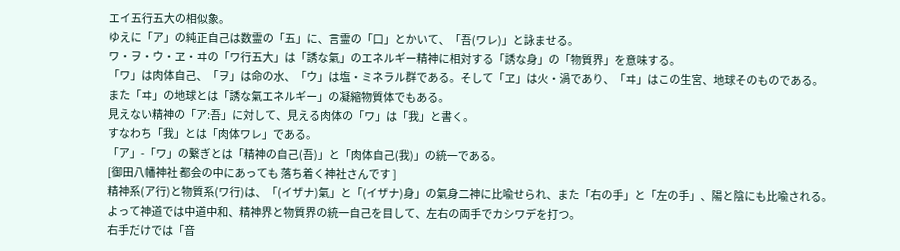エイ五行五大の相似象。
ゆえに「ア」の純正自己は数霊の「五」に、言霊の「口」とかいて、「吾(ワレ)」と詠ませる。
ワ・ヲ・ウ・ヱ・ヰの「ワ行五大」は「誘な氣」のエネルギー精神に相対する「誘な身」の「物質界」を意味する。
「ワ」は肉体自己、「ヲ」は命の水、「ウ」は塩・ミネラル群である。そして「ヱ」は火・渦であり、「ヰ」はこの生宮、地球そのものである。
また「ヰ」の地球とは「誘な氣エネルギー」の凝縮物質体でもある。
見えない精神の「ア:吾」に対して、見える肉体の「ワ」は「我」と書く。
すなわち「我」とは「肉体ワレ」である。
「ア」-「ワ」の繋ぎとは「精神の自己(吾)」と「肉体自己(我)」の統一である。
[御田八幡神社 都会の中にあっても 落ち着く神社さんです ]
精神系(ア行)と物質系(ワ行)は、「(イザナ)氣」と「(イザナ)身」の氣身二神に比喩せられ、また「右の手」と「左の手」、陽と陰にも比喩される。
よって神道では中道中和、精神界と物質界の統一自己を目して、左右の両手でカシワデを打つ。
右手だけでは「音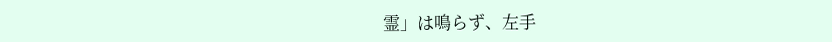霊」は鳴らず、左手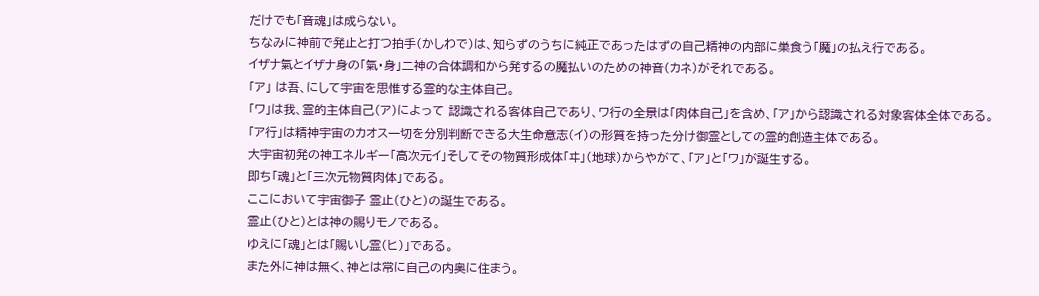だけでも「音魂」は成らない。
ちなみに神前で発止と打つ拍手(かしわで)は、知らずのうちに純正であったはずの自己精神の内部に巣食う「魔」の払え行である。
イザナ氣とイザナ身の「氣・身」二神の合体調和から発するの魔払いのための神音(カネ)がそれである。
「ア」 は吾、にして宇宙を思惟する霊的な主体自己。
「ワ」は我、霊的主体自己(ア)によって 認識される客体自己であり、ワ行の全景は「肉体自己」を含め、「ア」から認識される対象客体全体である。
「ア行」は精神宇宙のカオス一切を分別判断できる大生命意志(イ)の形質を持った分け御霊としての霊的創造主体である。
大宇宙初発の神エネルギー「高次元イ」そしてその物質形成体「ヰ」(地球)からやがて、「ア」と「ワ」が誕生する。
即ち「魂」と「三次元物質肉体」である。
ここにおいて宇宙御子 霊止(ひと)の誕生である。
霊止(ひと)とは神の賜りモノである。
ゆえに「魂」とは「賜いし霊(ヒ)」である。
また外に神は無く、神とは常に自己の内奥に住まう。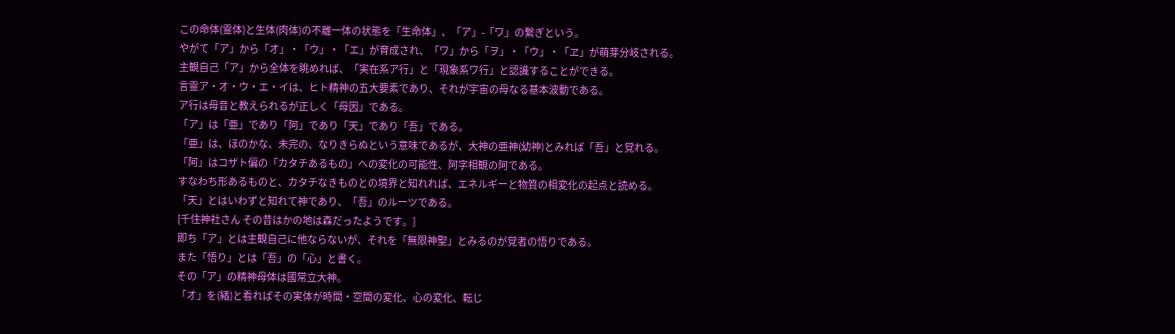この命体(霊体)と生体(肉体)の不離一体の状態を「生命体」、「ア」-「ワ」の繋ぎという。
やがて「ア」から「オ」・「ウ」・「エ」が育成され、「ワ」から「ヲ」・「ウ」・「ヱ」が萌芽分岐される。
主観自己「ア」から全体を眺めれば、「実在系ア行」と「現象系ワ行」と認識することができる。
言霊ア・オ・ウ・エ・イは、ヒト精神の五大要素であり、それが宇宙の母なる基本波動である。
ア行は母音と教えられるが正しく「母因」である。
「ア」は「亜」であり「阿」であり「天」であり「吾」である。
「亜」は、ほのかな、未完の、なりきらぬという意味であるが、大神の亜神(幼神)とみれば「吾」と覚れる。
「阿」はコザト偏の「カタチあるもの」への変化の可能性、阿字相観の阿である。
すなわち形あるものと、カタチなきものとの境界と知れれば、エネルギーと物質の相変化の起点と読める。
「天」とはいわずと知れて神であり、「吾」のルーツである。
[千住神社さん その昔はかの地は森だったようです。]
即ち「ア」とは主観自己に他ならないが、それを「無限神聖」とみるのが覚者の悟りである。
また「悟り」とは「吾」の「心」と書く。
その「ア」の精神母体は國常立大神。
「オ」を(緒)と看ればその実体が時間・空間の変化、心の変化、転じ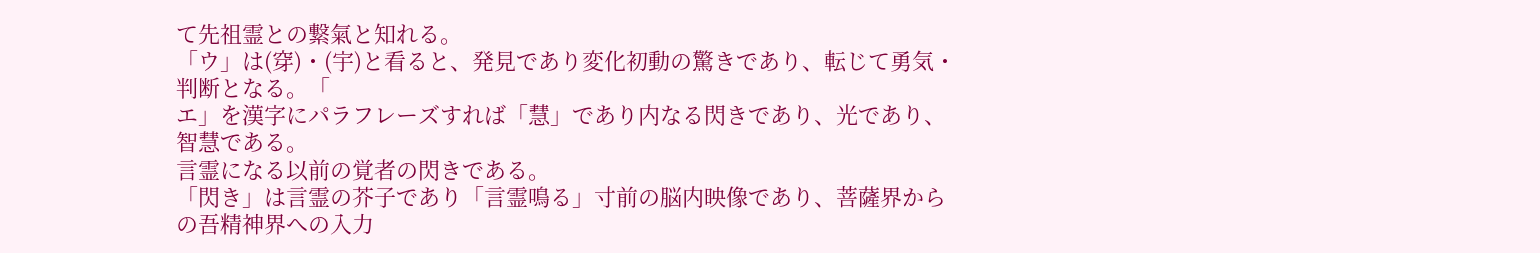て先祖霊との繋氣と知れる。
「ウ」は(穿)・(宇)と看ると、発見であり変化初動の驚きであり、転じて勇気・判断となる。「
エ」を漢字にパラフレーズすれば「慧」であり内なる閃きであり、光であり、智慧である。
言霊になる以前の覚者の閃きである。
「閃き」は言霊の芥子であり「言霊鳴る」寸前の脳内映像であり、菩薩界からの吾精神界への入力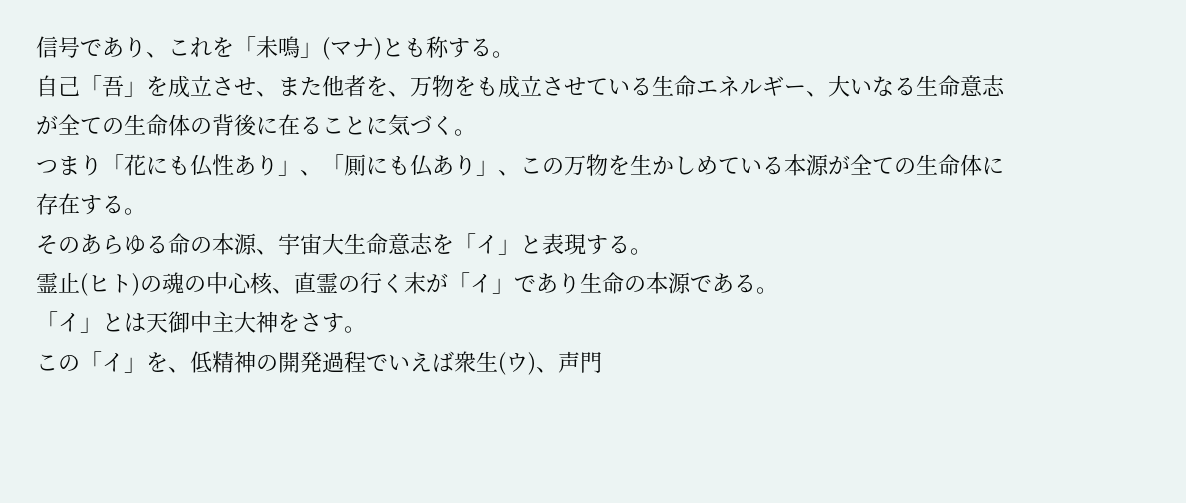信号であり、これを「未鳴」(マナ)とも称する。
自己「吾」を成立させ、また他者を、万物をも成立させている生命エネルギー、大いなる生命意志が全ての生命体の背後に在ることに気づく。
つまり「花にも仏性あり」、「厠にも仏あり」、この万物を生かしめている本源が全ての生命体に存在する。
そのあらゆる命の本源、宇宙大生命意志を「イ」と表現する。
霊止(ヒト)の魂の中心核、直霊の行く末が「イ」であり生命の本源である。
「イ」とは天御中主大神をさす。
この「イ」を、低精神の開発過程でいえば衆生(ウ)、声門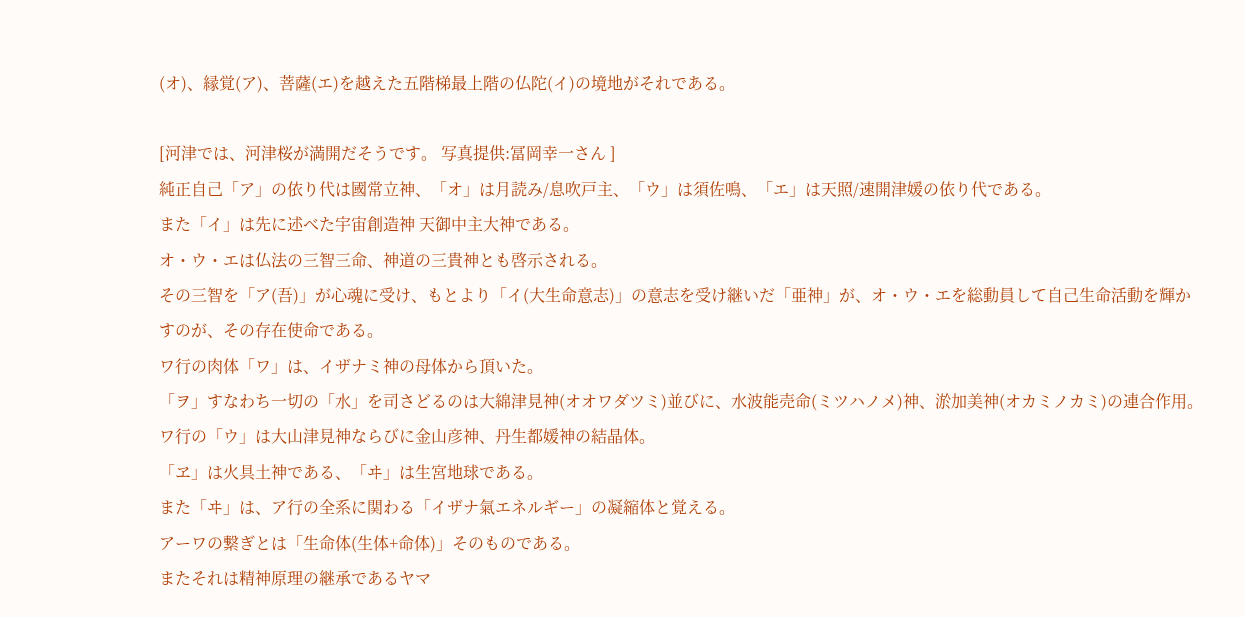(オ)、縁覚(ア)、菩薩(エ)を越えた五階梯最上階の仏陀(イ)の境地がそれである。

[河津では、河津桜が満開だそうです。 写真提供:冨岡幸一さん ]
純正自己「ア」の依り代は國常立神、「オ」は月読み/息吹戸主、「ウ」は須佐鳴、「エ」は天照/速開津媛の依り代である。
また「イ」は先に述べた宇宙創造神 天御中主大神である。
オ・ウ・エは仏法の三智三命、神道の三貴神とも啓示される。
その三智を「ア(吾)」が心魂に受け、もとより「イ(大生命意志)」の意志を受け継いだ「亜神」が、オ・ウ・エを総動員して自己生命活動を輝かすのが、その存在使命である。
ワ行の肉体「ワ」は、イザナミ神の母体から頂いた。
「ヲ」すなわち一切の「水」を司さどるのは大綿津見神(オオワダツミ)並びに、水波能売命(ミツハノメ)神、淤加美神(オカミノカミ)の連合作用。
ワ行の「ウ」は大山津見神ならびに金山彦神、丹生都媛神の結晶体。
「ヱ」は火具土神である、「ヰ」は生宮地球である。
また「ヰ」は、ア行の全系に関わる「イザナ氣エネルギー」の凝縮体と覚える。
アーワの繋ぎとは「生命体(生体+命体)」そのものである。
またそれは精神原理の継承であるヤマ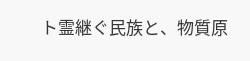ト霊継ぐ民族と、物質原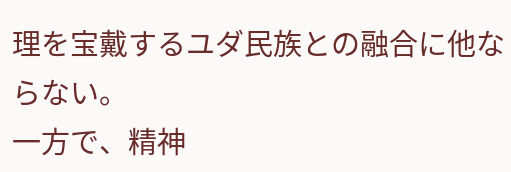理を宝戴するユダ民族との融合に他ならない。
一方で、精神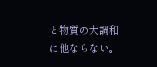と物質の大調和に他ならない。